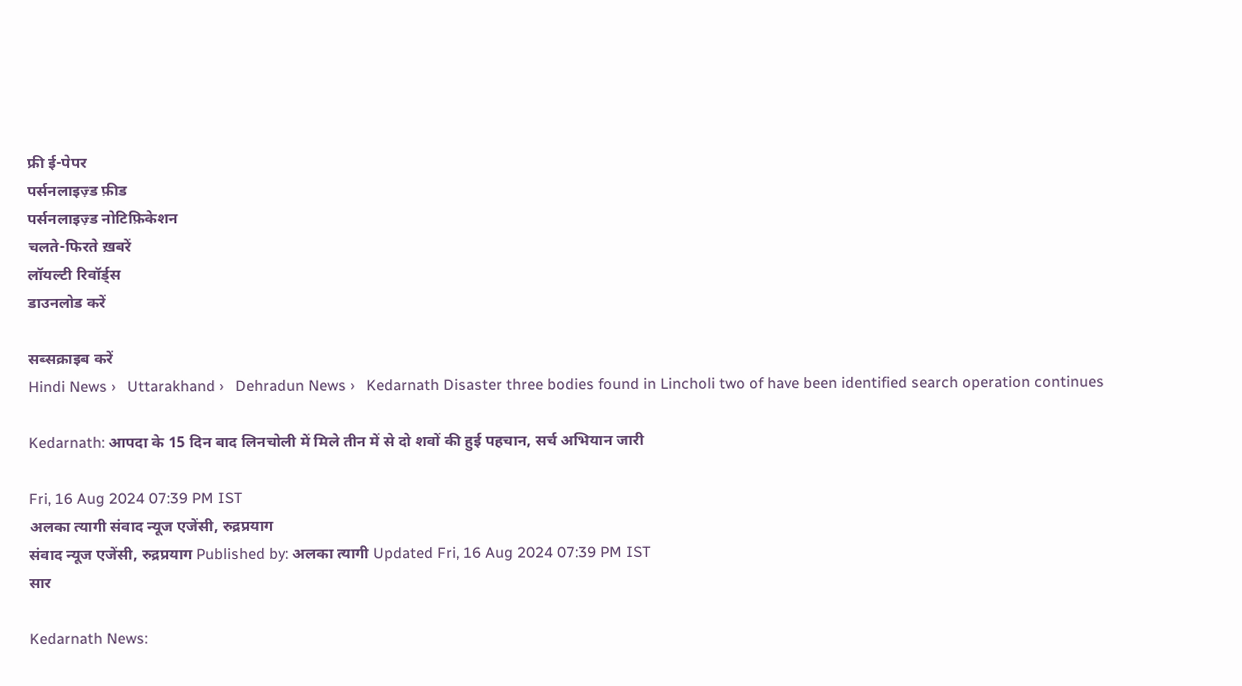फ्री ई-पेपर
पर्सनलाइज़्ड फ़ीड
पर्सनलाइज़्ड नोटिफ़िकेशन
चलते-फिरते ख़बरें
लॉयल्टी रिवॉर्ड्स
डाउनलोड करें

सब्सक्राइब करें
Hindi News ›   Uttarakhand ›   Dehradun News ›   Kedarnath Disaster three bodies found in Lincholi two of have been identified search operation continues

Kedarnath: आपदा के 15 दिन बाद लिनचोली में मिले तीन में से दो शवों की हुई पहचान, सर्च अभियान जारी

Fri, 16 Aug 2024 07:39 PM IST
अलका त्यागी संवाद न्यूज एजेंसी, रुद्रप्रयाग
संवाद न्यूज एजेंसी, रुद्रप्रयाग Published by: अलका त्यागी Updated Fri, 16 Aug 2024 07:39 PM IST
सार

Kedarnath News: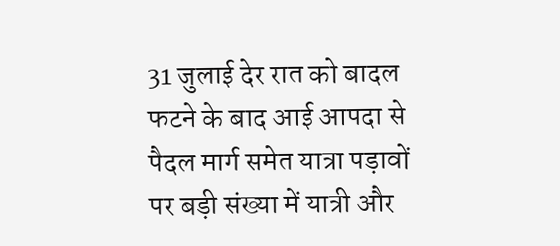31 जुलाई देर रात को बादल फटने के बाद आई आपदा से पैदल मार्ग समेत यात्रा पड़ावों पर बड़ी संख्या में यात्री और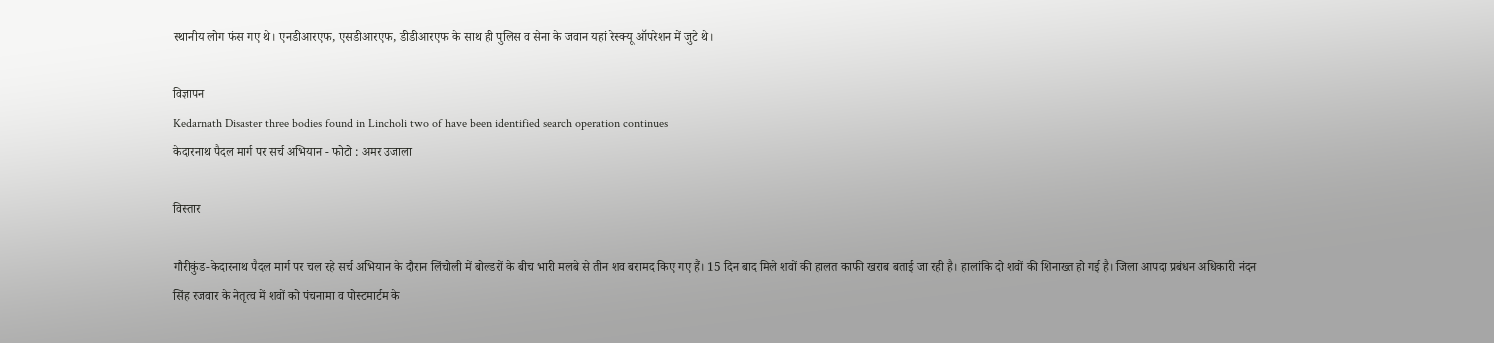स्थानीय लोग फंस गए थे। एनडीआरएफ, एसडीआरएफ, डीडीआरएफ के साथ ही पुलिस व सेना के जवान यहां रेस्क्यू ऑपरेशन में जुटे थे।

विज्ञापन
Kedarnath Disaster three bodies found in Lincholi two of have been identified search operation continues
केदारनाथ पैदल मार्ग पर सर्च अभियान - फोटो : अमर उजाला

विस्तार

गौरीकुंड-केदारनाथ पैदल मार्ग पर चल रहे सर्च अभियान के दौरान लिंचोली में बोल्डरों के बीच भारी मलबे से तीन शव बरामद किए गए हैं। 15 दिन बाद मिले शवों की हालत काफी खराब बताई जा रही है। हालांकि दो शवों की शिनाख्त हो गई है। जिला आपदा प्रबंधन अधिकारी नंदन सिंह रजवार के नेतृत्व में शवों को पंचनामा व पोस्टमार्टम के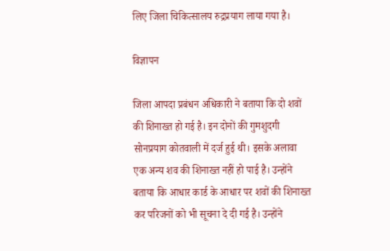लिए जिला चिकित्सालय रुद्रप्रयाग लाया गया है।

विज्ञापन

जिला आपदा प्रबंधन अधिकारी ने बताया कि दो शवों की शिनाख्त हो गई है। इन दोनों की गुमशुदगी सोनप्रयाग कोतवाली में दर्ज हुई थी। इसके अलावा एक अन्य शव की शिनाख्त नहीं हो पाई है। उन्होंने बताया कि आधार कार्ड के आधार पर शवों की शिनाख्त कर परिजनों को भी सूचना दे दी गई है। उन्होंने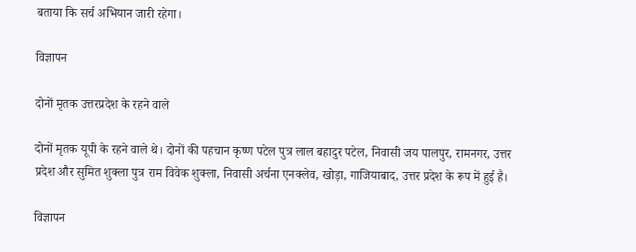बताया कि सर्च अभियान जारी रहेगा।

विज्ञापन

दोनों मृतक उत्तरप्रदेश के रहने वाले

दोनों मृतक यूपी के रहने वाले थे। दोनों की पहचान कृष्ण पटेल पुत्र लाल बहादुर पटेल, निवासी जय पालपुर, रामनगर, उत्तर प्रदेश और सुमित शुक्ला पुत्र राम विवेक शुक्ला, निवासी अर्चना एनक्लेव, खोड़ा, गाजियाबाद, उत्तर प्रदेश के रूप में हुई है।

विज्ञापन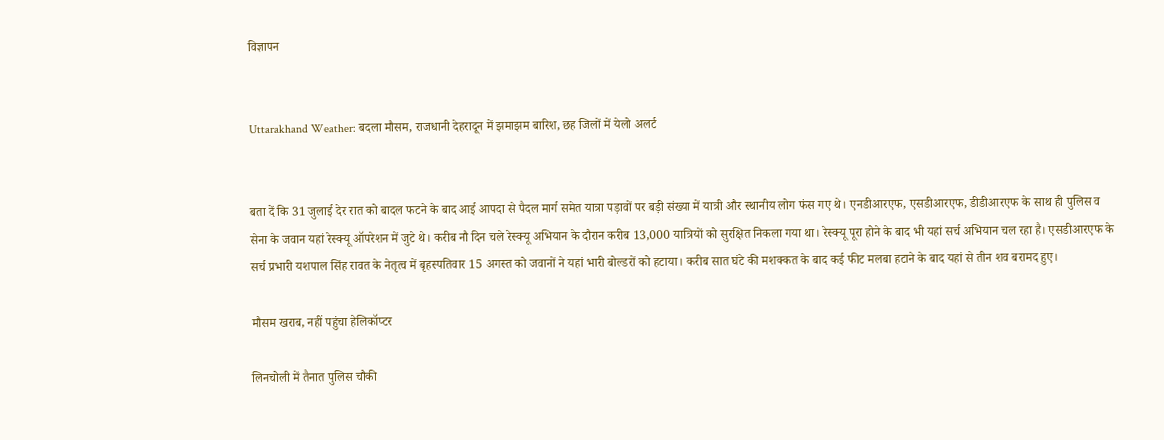विज्ञापन


Uttarakhand Weather: बदला मौसम, राजधानी देहरादून में झमाझम बारिश, छह जिलों में येलो अलर्ट


बता दें कि 31 जुलाई देर रात को बादल फटने के बाद आई आपदा से पैदल मार्ग समेत यात्रा पड़ावों पर बड़ी संख्या में यात्री और स्थानीय लोग फंस गए थे। एनडीआरएफ, एसडीआरएफ, डीडीआरएफ के साथ ही पुलिस व सेना के जवान यहां रेस्क्यू ऑपरेशन में जुटे थे। करीब नौ दिन चले रेस्क्यू अभियान के दौरान करीब 13,000 यात्रियों को सुरक्षित निकला गया था। रेस्क्यू पूरा होने के बाद भी यहां सर्च अभियान चल रहा है। एसडीआरएफ के सर्च प्रभारी यशपाल सिंह रावत के नेतृत्व में बृहस्पतिवार 15 अगस्त को जवानों ने यहां भारी बोल्डरों को हटाया। करीब सात घंटे की मशक्कत के बाद कई फीट मलबा हटाने के बाद यहां से तीन शव बरामद हुए।

मौसम खराब, नहीं पहुंचा हेलिकॉप्टर

लिनचोली में तैनात पुलिस चौकी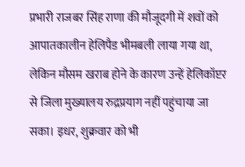प्रभारी राजबर सिंह राणा की मौजूदगी में शवों को आपातकालीन हेलिपैड भीमबली लाया गया था, लेकिन मौसम खराब होने के कारण उन्हें हेलिकॉप्टर से जिला मुख्यालय रुद्रप्रयाग नहीं पहुंचाया जा सका। इधर, शुक्रवार को भी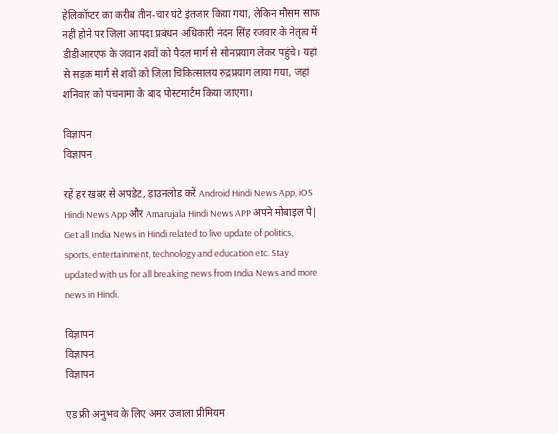हेलिकॉप्टर का करीब तीन-चार घंटे इंतजार किया गया, लेकिन मौसम साफ नहीं होने पर जिला आपदा प्रबंधन अधिकारी नंदन सिंह रजवार के नेतृत्व में डीडीआरएफ के जवान शवों को पैदल मार्ग से सोनप्रयाग लेकर पहुंचे। यहां से सड़क मार्ग से शवों को जिला चिकित्सालय रुद्रप्रयाग लाया गया, जहां शनिवार को पंचनामा के बाद पोस्टमार्टम किया जाएगा।

विज्ञापन
विज्ञापन

रहें हर खबर से अपडेट, डाउनलोड करें Android Hindi News App, iOS Hindi News App और Amarujala Hindi News APP अपने मोबाइल पे|
Get all India News in Hindi related to live update of politics, sports, entertainment, technology and education etc. Stay updated with us for all breaking news from India News and more news in Hindi.

विज्ञापन
विज्ञापन
विज्ञापन

एड फ्री अनुभव के लिए अमर उजाला प्रीमियम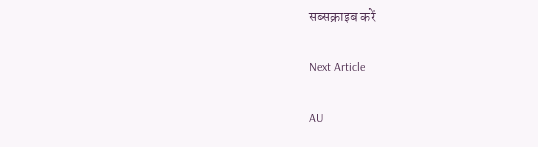सब्सक्राइब करें

Next Article

AU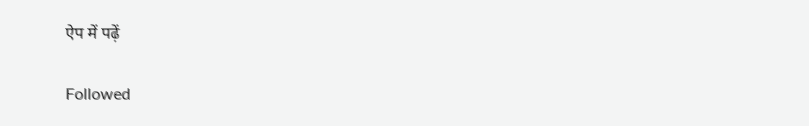ऐप में पढ़ें

Followed